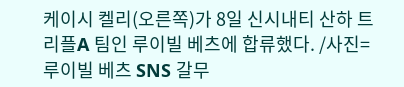케이시 켈리(오른쪽)가 8일 신시내티 산하 트리플A 팀인 루이빌 베츠에 합류했다. /사진= 루이빌 베츠 SNS 갈무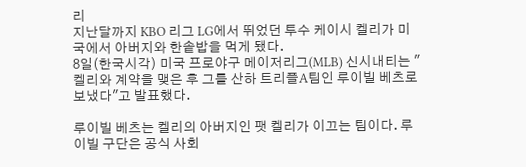리
지난달까지 KBO 리그 LG에서 뛰었던 투수 케이시 켈리가 미국에서 아버지와 한솥밥을 먹게 됐다.
8일(한국시각) 미국 프로야구 메이저리그(MLB) 신시내티는 "켈리와 계약을 맺은 후 그를 산하 트리플A팀인 루이빌 베츠로 보냈다"고 발표했다.

루이빌 베츠는 켈리의 아버지인 팻 켈리가 이끄는 팀이다. 루이빌 구단은 공식 사회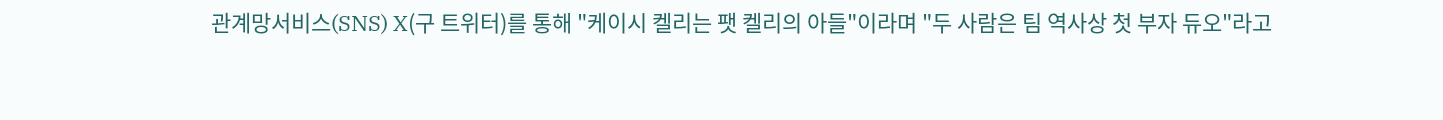관계망서비스(SNS) X(구 트위터)를 통해 "케이시 켈리는 팻 켈리의 아들"이라며 "두 사람은 팀 역사상 첫 부자 듀오"라고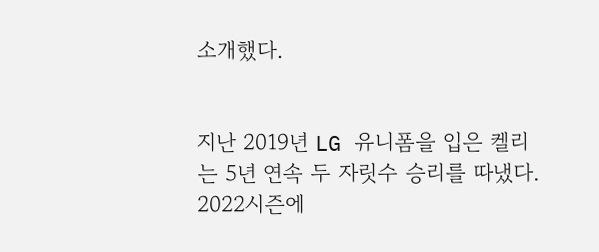소개했다.


지난 2019년 LG 유니폼을 입은 켈리는 5년 연속 두 자릿수 승리를 따냈다. 2022시즌에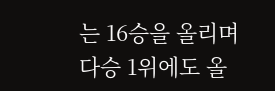는 16승을 올리며 다승 1위에도 올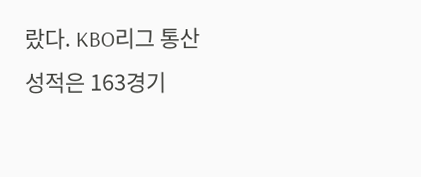랐다. KBO리그 통산 성적은 163경기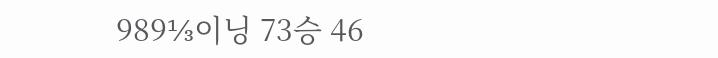989⅓이닝 73승 46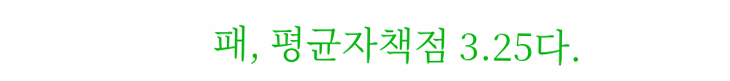패, 평균자책점 3.25다.